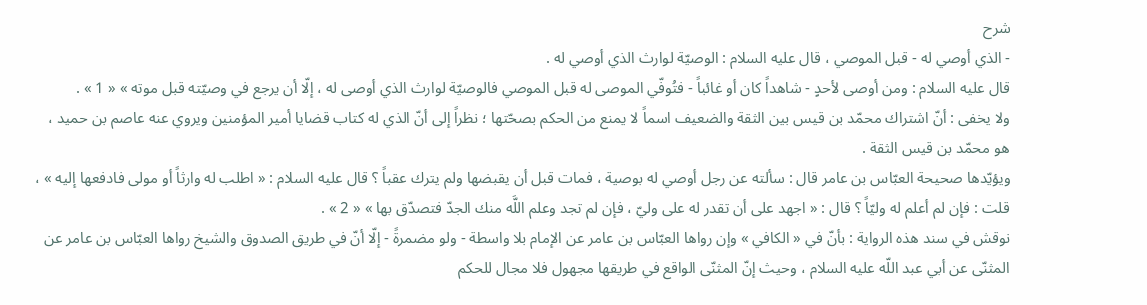شرح
- الذي أوصي له - قبل الموصي ، قال عليه السلام : الوصيّة لوارث الذي أوصي له .
قال عليه السلام : ومن أوصى لأحدٍ - شاهداً كان أو غائباً - فتُوفّي الموصى له قبل الموصي فالوصيّة لوارث الذي أوصى له ، إلّا أن يرجع في وصيّته قبل موته » « 1 » .
ولا يخفى : أنّ اشتراك محمّد بن قيس بين الثقة والضعيف اسماً لا يمنع من الحكم بصحّتها ؛ نظراً إلى أنّ الذي له كتاب قضايا أمير المؤمنين ويروي عنه عاصم بن حميد ، هو محمّد بن قيس الثقة .
ويؤيّدها صحيحة العبّاس بن عامر قال : سألته عن رجل أوصي له بوصية ، فمات قبل أن يقبضها ولم يترك عقباً ؟ قال عليه السلام : « اطلب له وارثاً أو مولى فادفعها إليه » ، قلت : فإن لم أعلم له وليّاً ؟ قال : « اجهد على أن تقدر له على وليّ ، فإن لم تجد وعلم اللَّه منك الجدّ فتصدّق بها » « 2 » .
نوقش في سند هذه الرواية : بأنّ في « الكافي » وإن رواها العبّاس بن عامر عن الإمام بلا واسطة - ولو مضمرةً - إلّا أنّ في طريق الصدوق والشيخ رواها العبّاس بن عامر عن المثنّى عن أبي عبد اللّه عليه السلام ، وحيث إنّ المثنّى الواقع في طريقها مجهول فلا مجال للحكم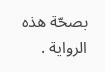بصحّة هذه الرواية .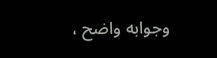وجوابه واضح ،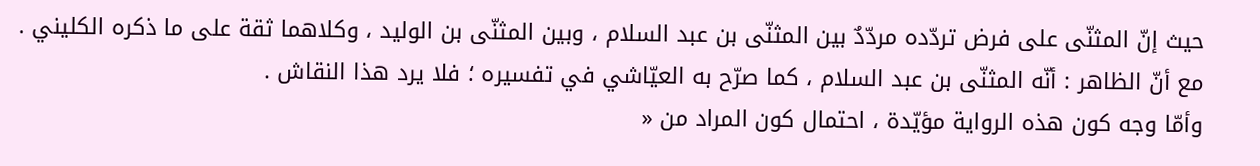حيث إنّ المثنّى على فرض تردّده مردّدٌ بين المثنّى بن عبد السلام ، وبين المثنّى بن الوليد ، وكلاهما ثقة على ما ذكره الكليني . مع أنّ الظاهر : أنّه المثنّى بن عبد السلام ، كما صرّح به العيّاشي في تفسيره ؛ فلا يرد هذا النقاش .
وأمّا وجه كون هذه الرواية مؤيّدة ، احتمال كون المراد من «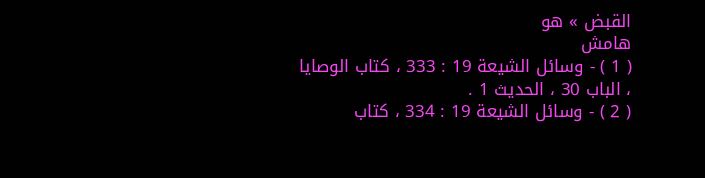القبض » هو
هامش
( 1 ) - وسائل الشيعة 19 : 333 ، كتاب الوصايا ، الباب 30 ، الحديث 1 .
( 2 ) - وسائل الشيعة 19 : 334 ، كتاب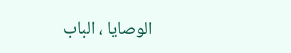الوصايا ، الباب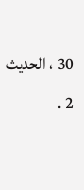30 ، الحديث 2 .